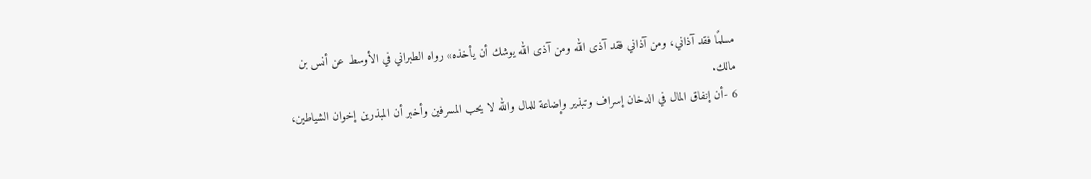مسلمًا فقد آذاني، ومن آذاني فقد آذى الله ومن آذى الله يوشك أن يأخذه» رواه الطبراني في الأوسط عن أنس بن مالك.
6 -أن إنفاق المال في الدخان إسراف وتبذير وإضاعة للمال والله لا يحب المسرفين وأخبر أن المبذرين إخوان الشياطين،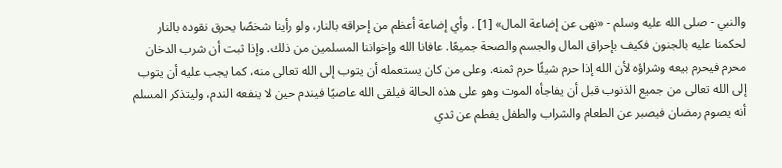والنبي - صلى الله عليه وسلم - «نهى عن إضاعة المال» [1] . وأي إضاعة أعظم من إحراقه بالنار، ولو رأينا شخصًا يحرق نقوده بالنار لحكمنا عليه بالجنون فكيف بإحراق المال والجسم والصحة جميعًا. عافانا الله وإخواننا المسلمين من ذلك. وإذا ثبت أن شرب الدخان محرم فيحرم بيعه وشراؤه لأن الله إذا حرم شيئًا حرم ثمنه. وعلى من كان يستعمله أن يتوب إلى الله تعالى منه، كما يجب عليه أن يتوب إلى الله تعالى من جميع الذنوب قبل أن يفاجأه الموت وهو على هذه الحالة فيلقى الله عاصيًا فيندم حين لا ينفعه الندم، وليتذكر المسلم أنه يصوم رمضان فيصبر عن الطعام والشراب والطفل يفطم عن ثدي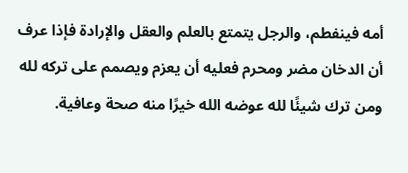أمه فينفطم، والرجل يتمتع بالعلم والعقل والإرادة فإذا عرف أن الدخان مضر ومحرم فعليه أن يعزم ويصمم على تركه لله ومن ترك شيئًا لله عوضه الله خيرًا منه صحة وعافية.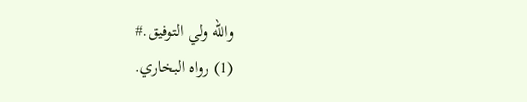والله ولي التوفيق.#
(1) رواه البخاري.